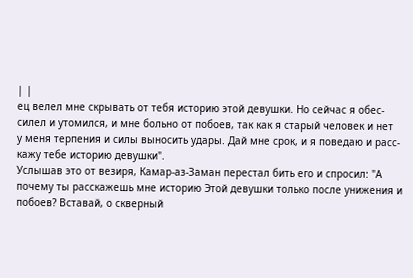| |
ец велел мне скрывать от тебя историю этой девушки. Но сейчас я обес-
силел и утомился, и мне больно от побоев, так как я старый человек и нет
у меня терпения и силы выносить удары. Дай мне срок, и я поведаю и расс-
кажу тебе историю девушки".
Услышав это от везиря, Камар-аз-Заман перестал бить его и спросил: "А
почему ты расскажешь мне историю Этой девушки только после унижения и
побоев? Вставай, о скверный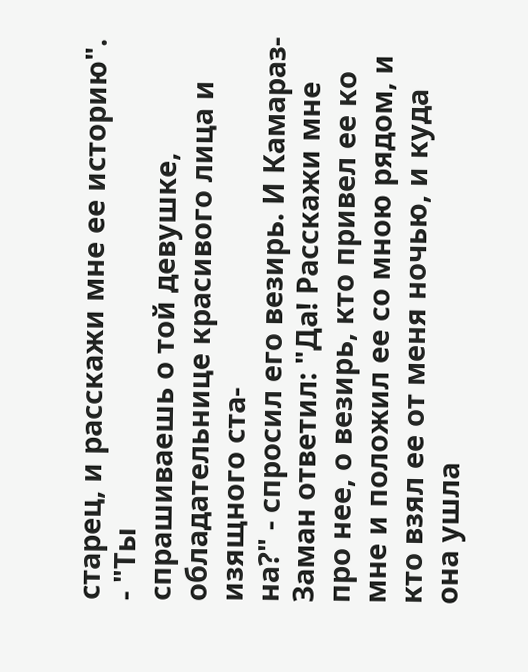старец, и расскажи мне ее историю". - "Ты
спрашиваешь о той девушке, обладательнице красивого лица и изящного ста-
на?" - спросил его везирь. И Камараз-Заман ответил: "Да! Расскажи мне
про нее, о везирь, кто привел ее ко мне и положил ее со мною рядом, и
кто взял ее от меня ночью, и куда она ушла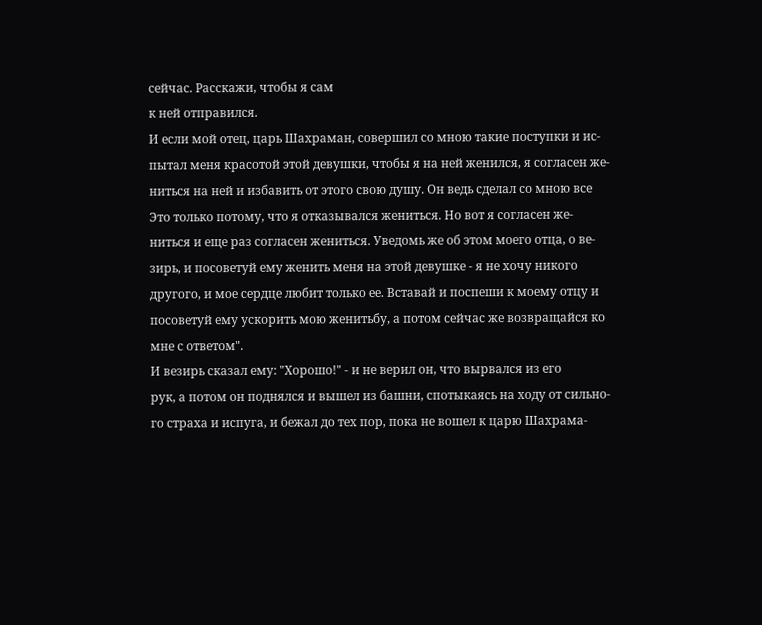сейчас. Расскажи, чтобы я сам
к ней отправился.
И если мой отец, царь Шахраман, совершил со мною такие поступки и ис-
пытал меня красотой этой девушки, чтобы я на ней женился, я согласен же-
ниться на ней и избавить от этого свою душу. Он ведь сделал со мною все
Это только потому, что я отказывался жениться. Но вот я согласен же-
ниться и еще раз согласен жениться. Уведомь же об этом моего отца, о ве-
зирь, и посоветуй ему женить меня на этой девушке - я не хочу никого
другого, и мое сердце любит только ее. Вставай и поспеши к моему отцу и
посоветуй ему ускорить мою женитьбу, а потом сейчас же возвращайся ко
мне с ответом".
И везирь сказал ему: "Хорошо!" - и не верил он, что вырвался из его
рук, а потом он поднялся и вышел из башни, спотыкаясь на ходу от сильно-
го страха и испуга, и бежал до тех пор, пока не вошел к царю Шахрама-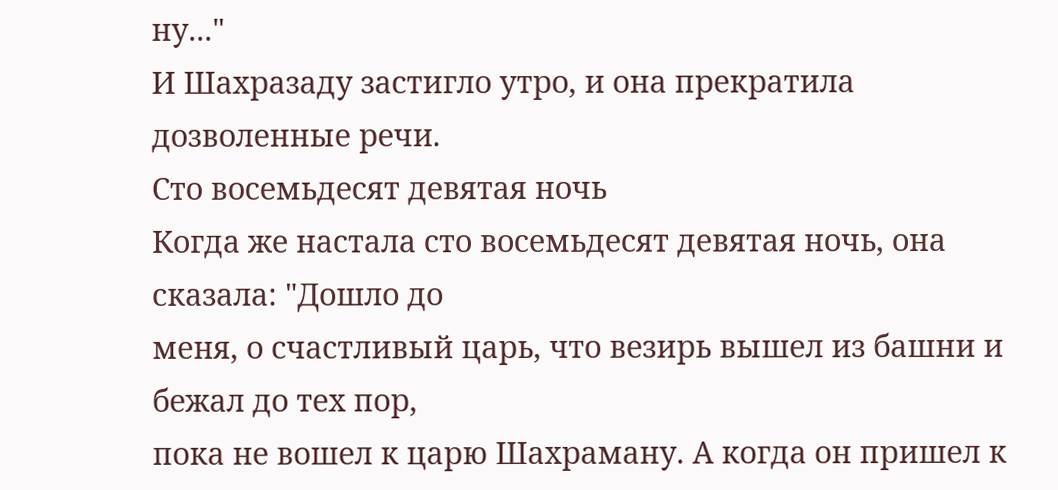ну..."
И Шахразаду застигло утро, и она прекратила дозволенные речи.
Сто восемьдесят девятая ночь
Когда же настала сто восемьдесят девятая ночь, она сказала: "Дошло до
меня, о счастливый царь, что везирь вышел из башни и бежал до тех пор,
пока не вошел к царю Шахраману. А когда он пришел к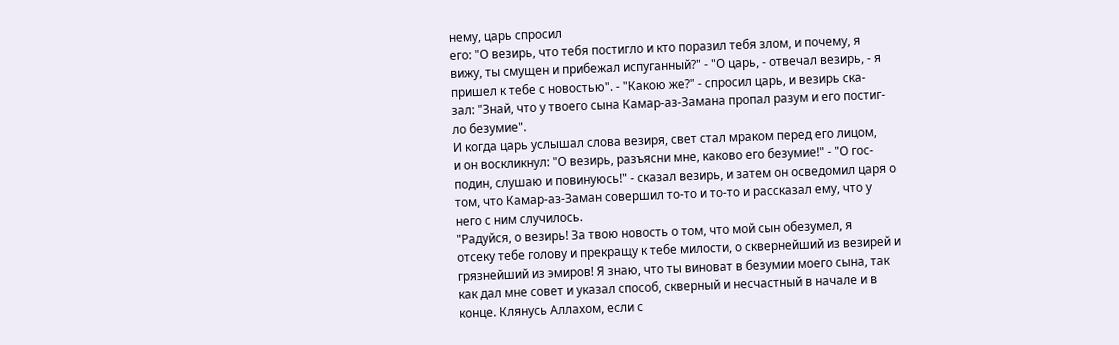нему, царь спросил
его: "О везирь, что тебя постигло и кто поразил тебя злом, и почему, я
вижу, ты смущен и прибежал испуганный?" - "О царь, - отвечал везирь, - я
пришел к тебе с новостью". - "Какою же?" - спросил царь, и везирь ска-
зал: "Знай, что у твоего сына Камар-аз-Замана пропал разум и его постиг-
ло безумие".
И когда царь услышал слова везиря, свет стал мраком перед его лицом,
и он воскликнул: "О везирь, разъясни мне, каково его безумие!" - "О гос-
подин, слушаю и повинуюсь!" - сказал везирь, и затем он осведомил царя о
том, что Камар-аз-Заман совершил то-то и то-то и рассказал ему, что у
него с ним случилось.
"Радуйся, о везирь! За твою новость о том, что мой сын обезумел, я
отсеку тебе голову и прекращу к тебе милости, о сквернейший из везирей и
грязнейший из эмиров! Я знаю, что ты виноват в безумии моего сына, так
как дал мне совет и указал способ, скверный и несчастный в начале и в
конце. Клянусь Аллахом, если с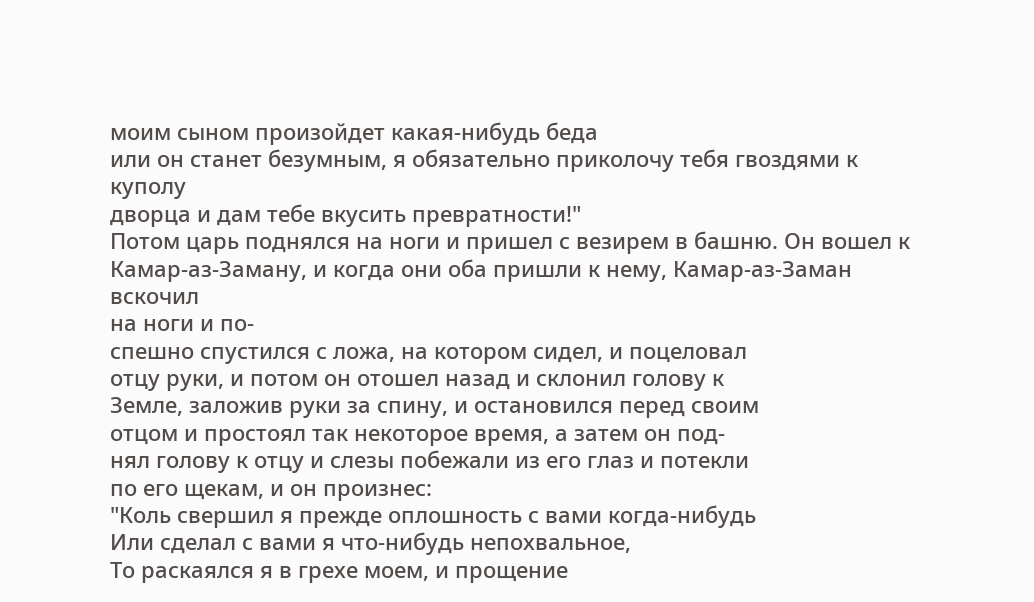моим сыном произойдет какая-нибудь беда
или он станет безумным, я обязательно приколочу тебя гвоздями к куполу
дворца и дам тебе вкусить превратности!"
Потом царь поднялся на ноги и пришел с везирем в башню. Он вошел к
Камар-аз-Заману, и когда они оба пришли к нему, Камар-аз-Заман вскочил
на ноги и по-
спешно спустился с ложа, на котором сидел, и поцеловал
отцу руки, и потом он отошел назад и склонил голову к
Земле, заложив руки за спину, и остановился перед своим
отцом и простоял так некоторое время, а затем он под-
нял голову к отцу и слезы побежали из его глаз и потекли
по его щекам, и он произнес:
"Коль свершил я прежде оплошность с вами когда-нибудь
Или сделал с вами я что-нибудь непохвальное,
То раскаялся я в грехе моем, и прощение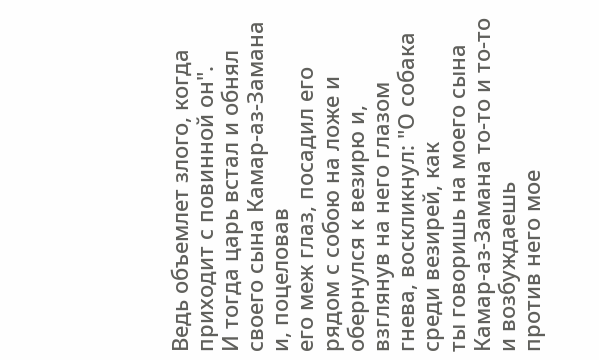Ведь объемлет злого, когда приходит с повинной он".
И тогда царь встал и обнял своего сына Камар-аз-Замана и, поцеловав
его меж глаз, посадил его рядом с собою на ложе и обернулся к везирю и,
взглянув на него глазом гнева, воскликнул: "О собака среди везирей, как
ты говоришь на моего сына Камар-аз-Замана то-то и то-то и возбуждаешь
против него мое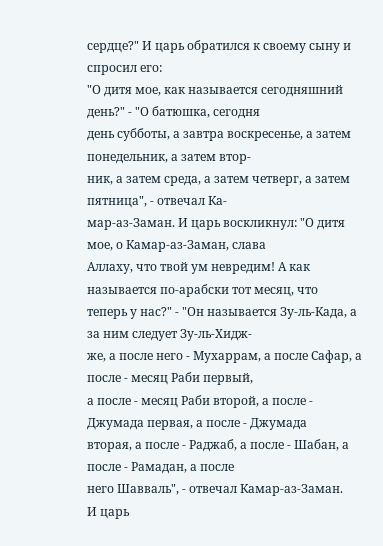сердце?" И царь обратился к своему сыну и спросил его:
"О дитя мое, как называется сегодняшний день?" - "О батюшка, сегодня
день субботы, а завтра воскресенье, а затем понедельник, а затем втор-
ник, а затем среда, а затем четверг, а затем пятница", - отвечал Ка-
мар-аз-Заман. И царь воскликнул: "О дитя мое, о Камар-аз-Заман, слава
Аллаху, что твой ум невредим! А как называется по-арабски тот месяц, что
теперь у нас?" - "Он называется Зу-ль-Када, а за ним следует Зу-ль-Хидж-
же, а после него - Мухаррам, а после Сафар, а после - месяц Раби первый,
а после - месяц Раби второй, а после - Джумада первая, а после - Джумада
вторая, а после - Раджаб, а после - Шабан, а после - Рамадан, а после
него Шавваль", - отвечал Камар-аз-Заман.
И царь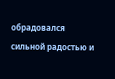обрадовался сильной радостью и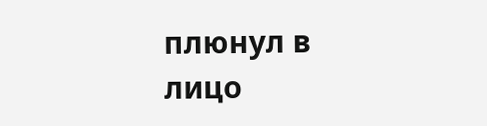плюнул в лицо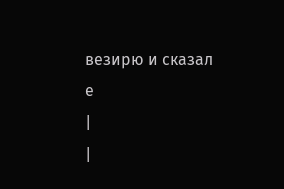везирю и сказал
е
|
|